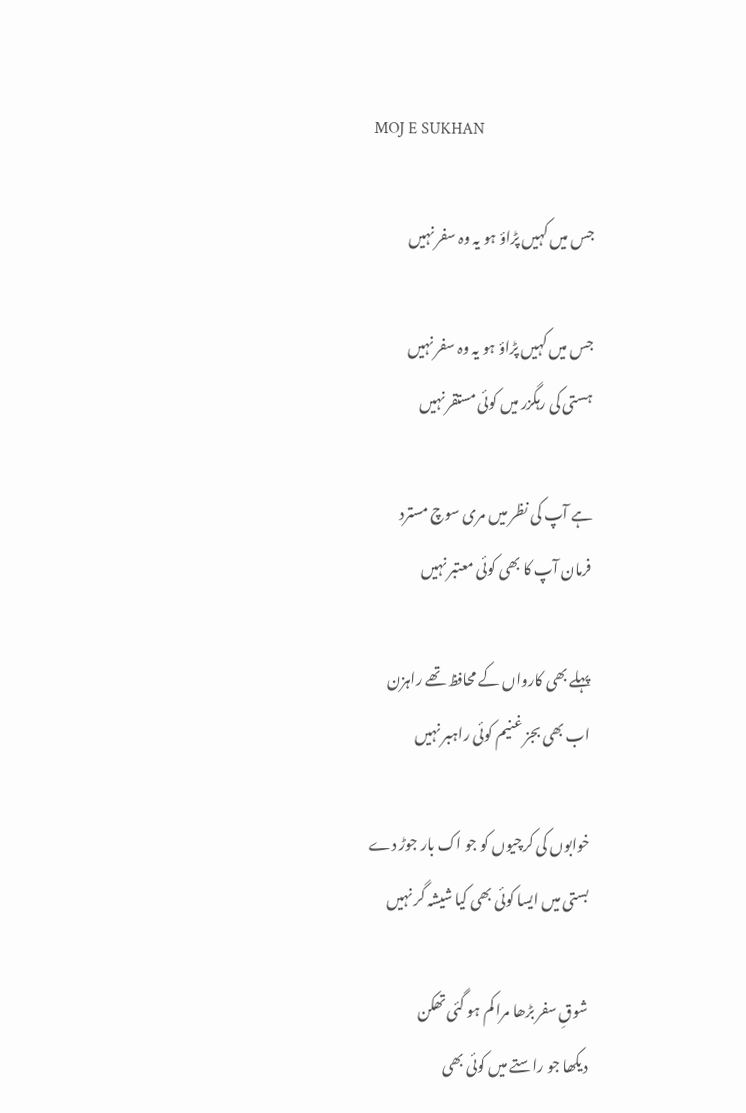MOJ E SUKHAN

جس میں کہیں پڑاؤ ہو یہ وہ سفر نہیں

جس میں کہیں پڑاؤ ہو یہ وہ سفر نہیں
ہستی کی رہگزر میں کوئی مستقر نہیں

ہے آپ کی نظر میں مری سوچ مسترد
فرمان آپ کا بھی کوئی معتبر نہیں

پہلے بھی کارواں کے محافظ تھے راہزن
اب بھی بجز غنیم کوئی راہبر نہیں

خوابوں کی کرچیوں کو جو اک بار جوڑ دے
بستی میں ایسا کوئی بھی کیا شیشہ گر نہیں

شوقِ سفر بڑھا مرا کم ہو گئی تھکن
دیکھا جو راستے میں کوئی بھی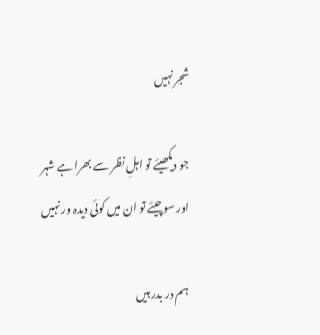شجر نہیں

جو دیکھیئے تو اہلِ نظر سے بھرا ہے شہر
اور سوچیئے تو ان میں کوئی دیدہ ور نہیں

ہم در بدر ہیں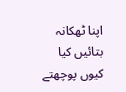اپنا ٹھکانہ بتائیں کیا
کیوں پوچھتے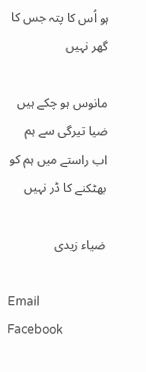ہو اُس کا پتہ جس کا گھر نہیں

مانوس ہو چکے ہیں ضیا تیرگی سے ہم
اب راستے میں ہم کو بھٹکنے کا ڈر نہیں

ضیاء زیدی

Email
Facebook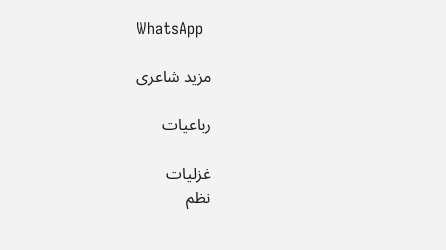WhatsApp

مزید شاعری

رباعیات

غزلیات
نظم